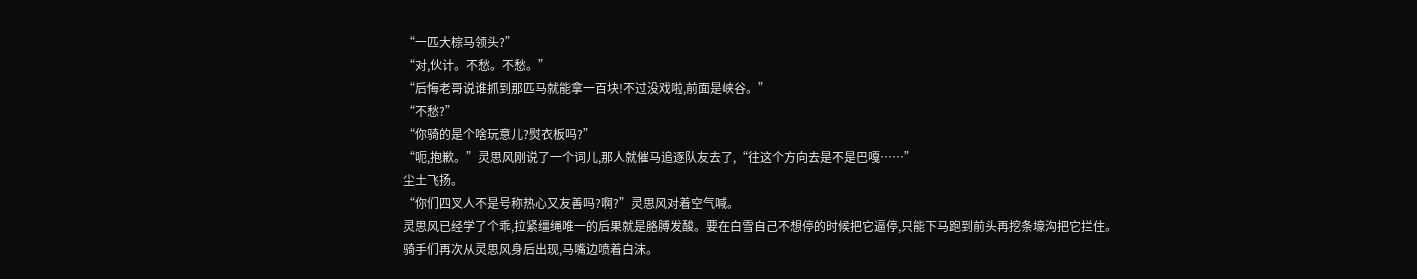“一匹大棕马领头?”
“对,伙计。不愁。不愁。”
“后悔老哥说谁抓到那匹马就能拿一百块!不过没戏啦,前面是峡谷。”
“不愁?”
“你骑的是个啥玩意儿?熨衣板吗?”
“呃,抱歉。”灵思风刚说了一个词儿,那人就催马追逐队友去了,“往这个方向去是不是巴嘎……”
尘土飞扬。
“你们四叉人不是号称热心又友善吗?啊?”灵思风对着空气喊。
灵思风已经学了个乖,拉紧缰绳唯一的后果就是胳膊发酸。要在白雪自己不想停的时候把它逼停,只能下马跑到前头再挖条壕沟把它拦住。
骑手们再次从灵思风身后出现,马嘴边喷着白沫。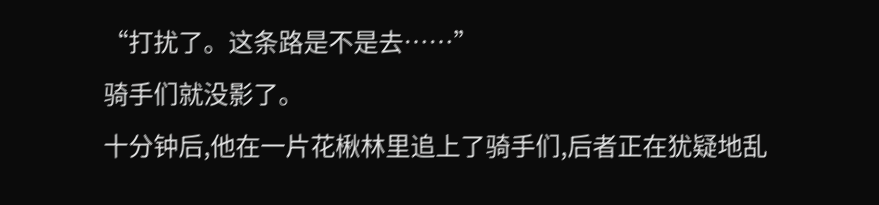“打扰了。这条路是不是去……”
骑手们就没影了。
十分钟后,他在一片花楸林里追上了骑手们,后者正在犹疑地乱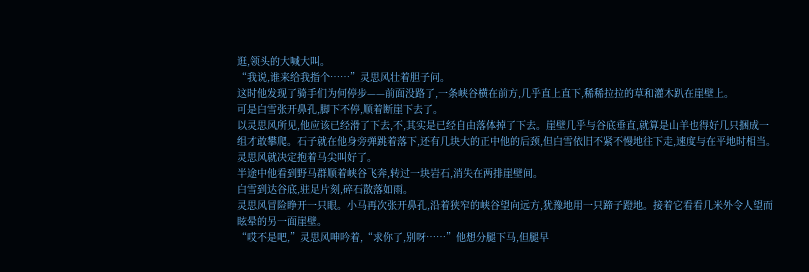逛,领头的大喊大叫。
“我说,谁来给我指个……”灵思风壮着胆子问。
这时他发现了骑手们为何停步——前面没路了,一条峡谷横在前方,几乎直上直下,稀稀拉拉的草和灌木趴在崖壁上。
可是白雪张开鼻孔,脚下不停,顺着断崖下去了。
以灵思风所见,他应该已经滑了下去,不,其实是已经自由落体掉了下去。崖壁几乎与谷底垂直,就算是山羊也得好几只捆成一组才敢攀爬。石子就在他身旁弹跳着落下,还有几块大的正中他的后颈,但白雪依旧不紧不慢地往下走,速度与在平地时相当。灵思风就决定抱着马尖叫好了。
半途中他看到野马群顺着峡谷飞奔,转过一块岩石,消失在两排崖壁间。
白雪到达谷底,驻足片刻,碎石散落如雨。
灵思风冒险睁开一只眼。小马再次张开鼻孔,沿着狭窄的峡谷望向远方,犹豫地用一只蹄子蹬地。接着它看看几米外令人望而眩晕的另一面崖壁。
“哎不是吧,”灵思风呻吟着,“求你了,别呀……”他想分腿下马,但腿早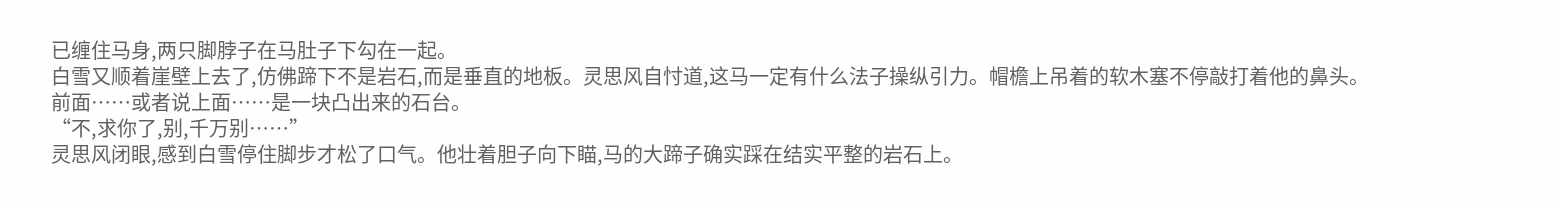已缠住马身,两只脚脖子在马肚子下勾在一起。
白雪又顺着崖壁上去了,仿佛蹄下不是岩石,而是垂直的地板。灵思风自忖道,这马一定有什么法子操纵引力。帽檐上吊着的软木塞不停敲打着他的鼻头。
前面……或者说上面……是一块凸出来的石台。
“不,求你了,别,千万别……”
灵思风闭眼,感到白雪停住脚步才松了口气。他壮着胆子向下瞄,马的大蹄子确实踩在结实平整的岩石上。